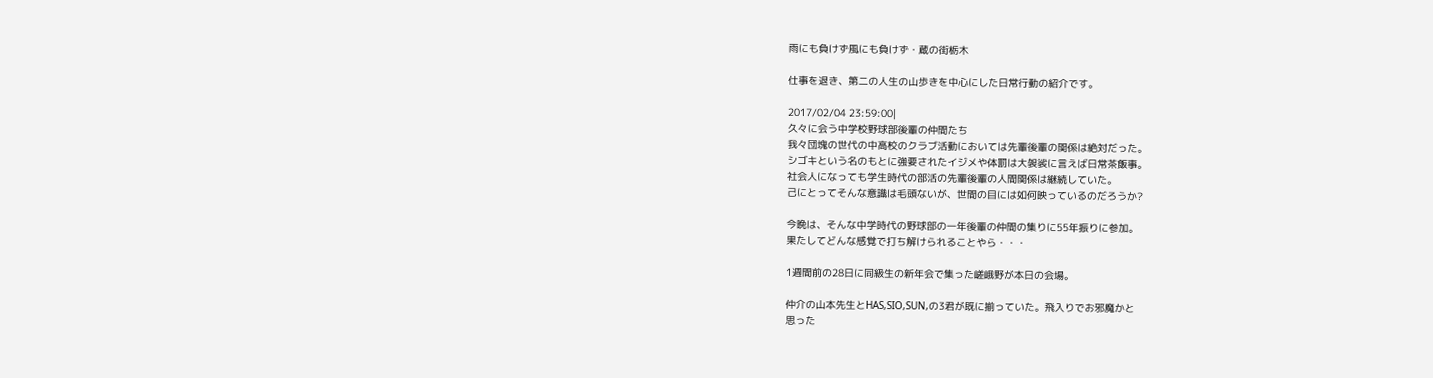雨にも負けず風にも負けず・蔵の街栃木

仕事を退き、第二の人生の山歩きを中心にした日常行動の紹介です。

2017/02/04 23:59:00|
久々に会う中学校野球部後輩の仲間たち
我々団塊の世代の中高校のクラブ活動においては先輩後輩の関係は絶対だった。
シゴキという名のもとに強要されたイジメや体罰は大袈裟に言えば日常茶飯事。
社会人になっても学生時代の部活の先輩後輩の人間関係は継続していた。
己にとってそんな意識は毛頭ないが、世間の目には如何映っているのだろうか?

今晩は、そんな中学時代の野球部の一年後輩の仲間の集りに55年振りに参加。
果たしてどんな感覚で打ち解けられることやら・・・

1週間前の28日に同級生の新年会で集った嵯峨野が本日の会場。

仲介の山本先生とHAS,SIO,SUN,の3君が既に揃っていた。飛入りでお邪魔かと
思った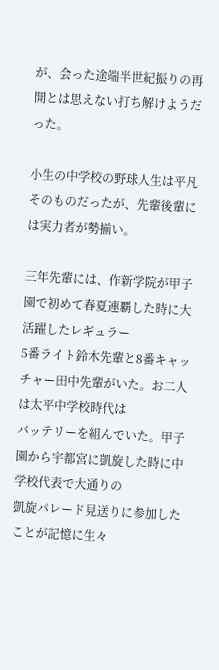が、会った途端半世紀振りの再開とは思えない打ち解けようだった。

小生の中学校の野球人生は平凡そのものだったが、先輩後輩には実力者が勢揃い。

三年先輩には、作新学院が甲子園で初めて春夏連覇した時に大活躍したレギュラー
5番ライト鈴木先輩と8番キャッチャー田中先輩がいた。お二人は太平中学校時代は
バッテリーを組んでいた。甲子園から宇都宮に凱旋した時に中学校代表で大通りの
凱旋パレード見送りに参加したことが記憶に生々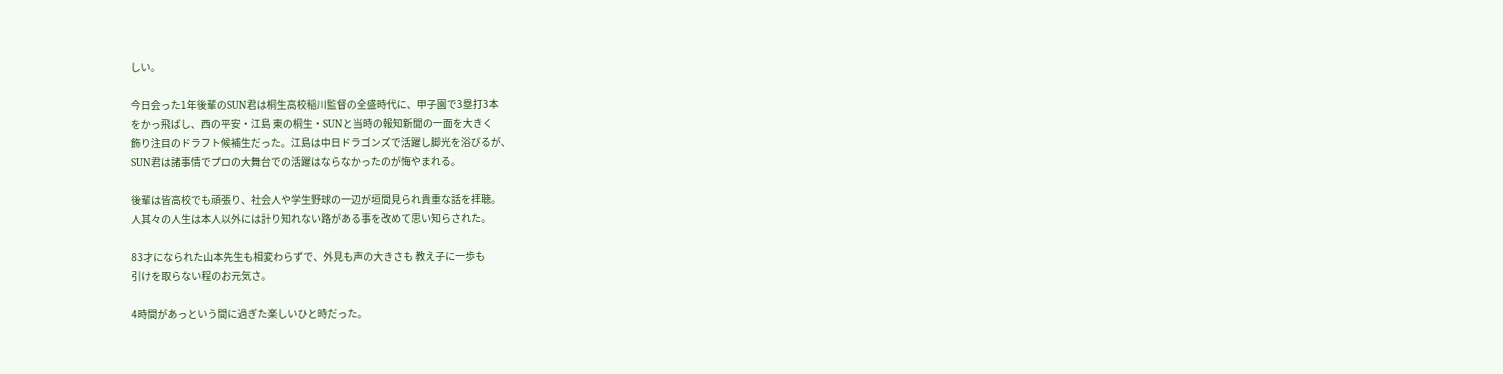しい。

今日会った1年後輩のSUN君は桐生高校稲川監督の全盛時代に、甲子園で3塁打3本
をかっ飛ばし、西の平安・江島 東の桐生・SUNと当時の報知新聞の一面を大きく
飾り注目のドラフト候補生だった。江島は中日ドラゴンズで活躍し脚光を浴びるが、
SUN君は諸事情でプロの大舞台での活躍はならなかったのが悔やまれる。

後輩は皆高校でも頑張り、社会人や学生野球の一辺が垣間見られ貴重な話を拝聴。
人其々の人生は本人以外には計り知れない路がある事を改めて思い知らされた。

83才になられた山本先生も相変わらずで、外見も声の大きさも 教え子に一歩も
引けを取らない程のお元気さ。

4時間があっという間に過ぎた楽しいひと時だった。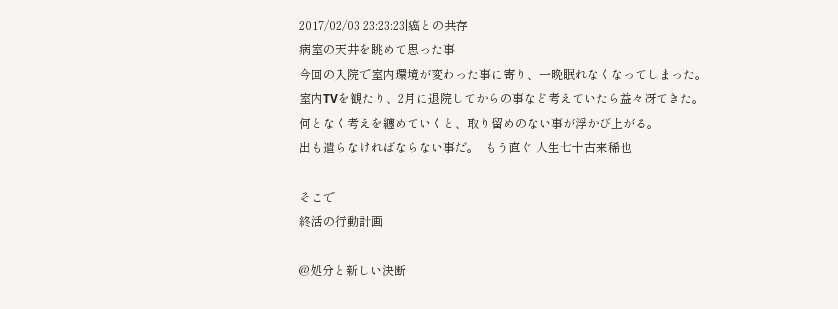2017/02/03 23:23:23|癌との共存
病室の天井を眺めて思った事
今回の入院で室内環境が変わった事に寄り、一晩眠れなくなってしまった。
室内TVを観たり、2月に退院してからの事など考えていたら益々冴てきた。
何となく考えを纏めていくと、取り留めのない事が浮かび上がる。
出も遣らなければならない事だ。  もう直ぐ 人生七十古来稀也

そこで
終活の行動計画

@処分と新しい決断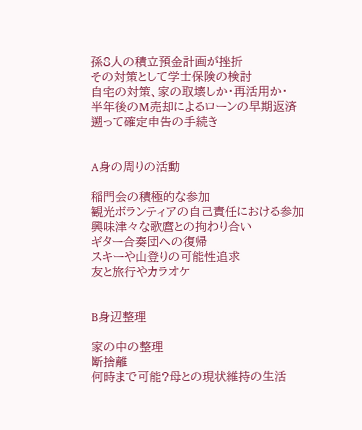孫8人の積立預金計画が挫折
その対策として学士保険の検討
自宅の対策、家の取壊しか・再活用か・
半年後のM売却によるローンの早期返済
遡って確定申告の手続き


A身の周りの活動

稲門会の積極的な参加
観光ボランティアの自己責任における参加
興味津々な歌麿との拘わり合い
ギター合奏団への復帰
スキーや山登りの可能性追求
友と旅行やカラオケ


B身辺整理

家の中の整理
断捨離
何時まで可能?母との現状維持の生活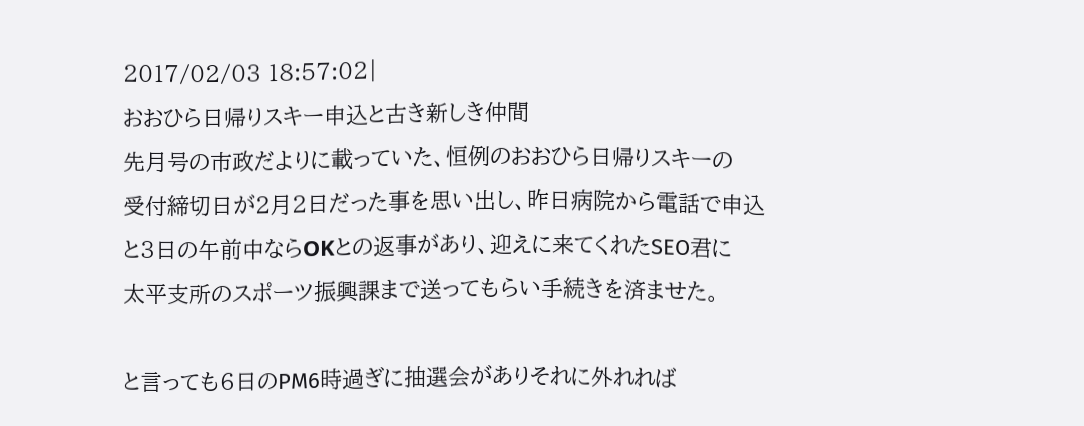2017/02/03 18:57:02|
おおひら日帰りスキー申込と古き新しき仲間
先月号の市政だよりに載っていた、恒例のおおひら日帰りスキーの
受付締切日が2月2日だった事を思い出し、昨日病院から電話で申込
と3日の午前中ならОKとの返事があり、迎えに来てくれたSEO君に
太平支所のスポーツ振興課まで送ってもらい手続きを済ませた。

と言っても6日のPM6時過ぎに抽選会がありそれに外れれば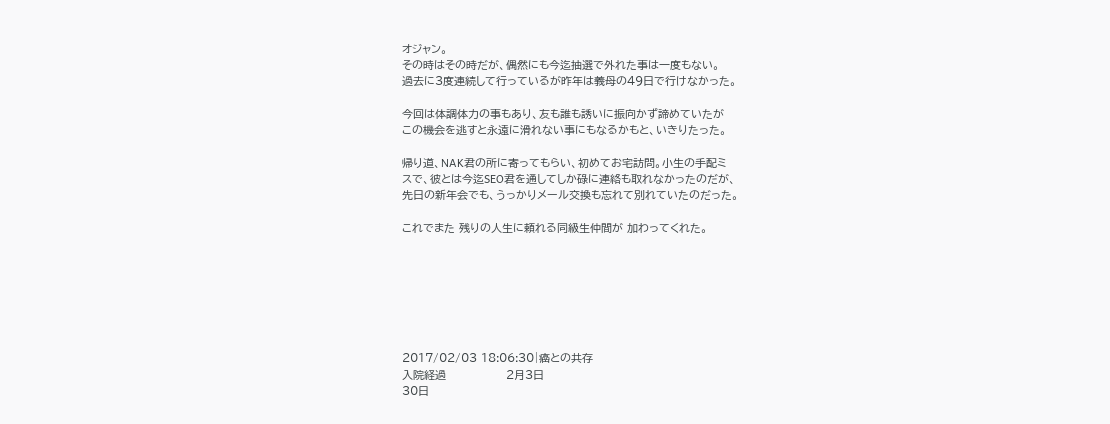オジャン。
その時はその時だが、偶然にも今迄抽選で外れた事は一度もない。
過去に3度連続して行っているが昨年は義母の49日で行けなかった。

今回は体調体力の事もあり、友も誰も誘いに振向かず諦めていたが
この機会を逃すと永遠に滑れない事にもなるかもと、いきりたった。

帰り道、NAK君の所に寄ってもらい、初めてお宅訪問。小生の手配ミ
スで、彼とは今迄SEO君を通してしか碌に連絡も取れなかったのだが、
先日の新年会でも、うっかりメール交換も忘れて別れていたのだった。

これでまた 残りの人生に頼れる同級生仲間が 加わってくれた。







2017/02/03 18:06:30|癌との共存
入院経過               2月3日
30日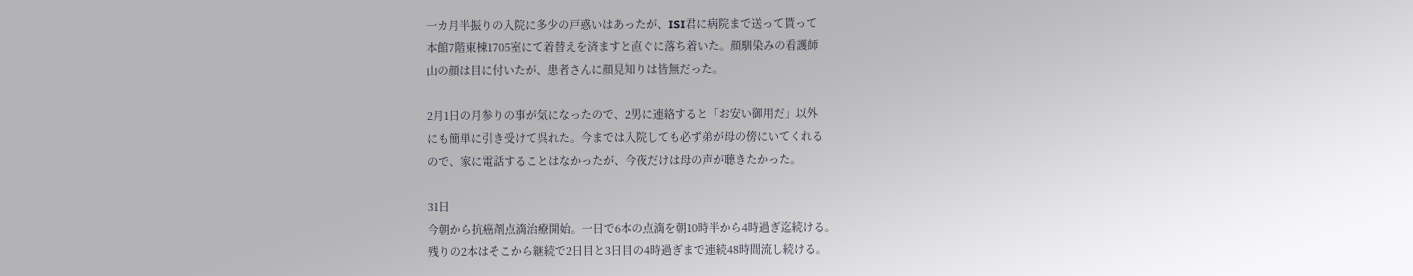一カ月半振りの入院に多少の戸惑いはあったが、ISI君に病院まで送って貰って
本館7階東棟1705室にて着替えを済ますと直ぐに落ち着いた。顔馴染みの看護師
山の顔は目に付いたが、患者さんに顔見知りは皆無だった。

2月1日の月参りの事が気になったので、2男に連絡すると「お安い御用だ」以外
にも簡単に引き受けて呉れた。今までは入院しても必ず弟が母の傍にいてくれる
ので、家に電話することはなかったが、今夜だけは母の声が聴きたかった。

31日
今朝から抗癌剤点滴治療開始。一日で6本の点滴を朝10時半から4時過ぎ迄続ける。
残りの2本はそこから継続で2日目と3日目の4時過ぎまで連続48時間流し続ける。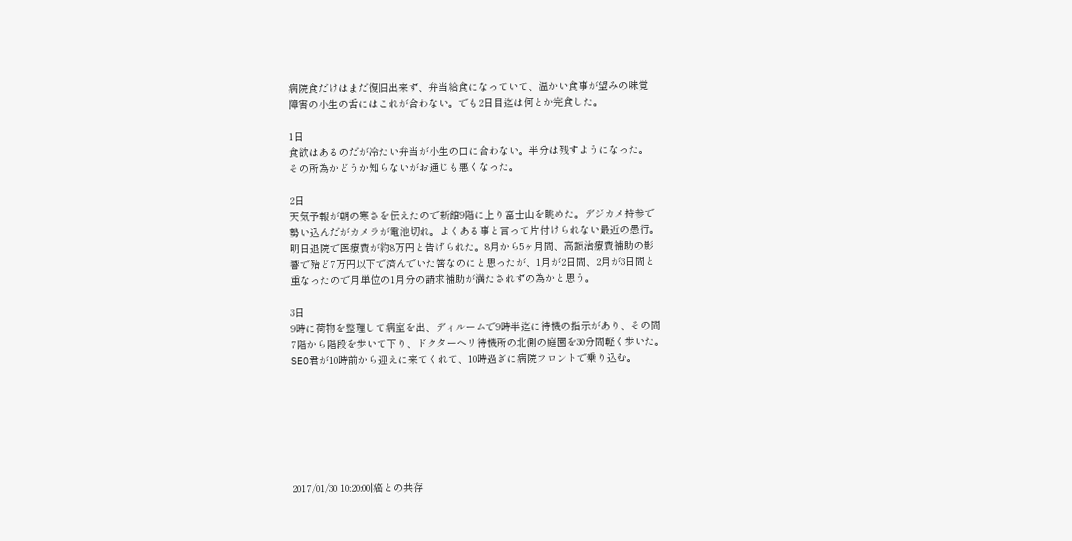病院食だけはまだ復旧出来ず、弁当給食になっていて、温かい食事が望みの味覚
障害の小生の舌にはこれが合わない。でも2日目迄は何とか完食した。

1日
食欲はあるのだが冷たい弁当が小生の口に合わない。半分は残すようになった。
その所為かどうか知らないがお通じも悪くなった。

2日
天気予報が朝の寒さを伝えたので新館9階に上り富士山を眺めた。デジカメ持参で
勢い込んだがカメラが電池切れ。よくある事と言って片付けられない最近の愚行。
明日退院で医療費が約8万円と告げられた。8月から5ヶ月間、高額治療費補助の影
響で殆ど7万円以下で済んでいた筈なのにと思ったが、1月が2日間、2月が3日間と
重なったので月単位の1月分の請求補助が満たされずの為かと思う。

3日
9時に荷物を整理して病室を出、ディルームで9時半迄に待機の指示があり、その間
7階から階段を歩いて下り、ドクターヘリ待機所の北側の庭園を30分間軽く歩いた。
SEO君が10時前から迎えに来てくれて、10時過ぎに病院フロントで乗り込む。







2017/01/30 10:20:00|癌との共存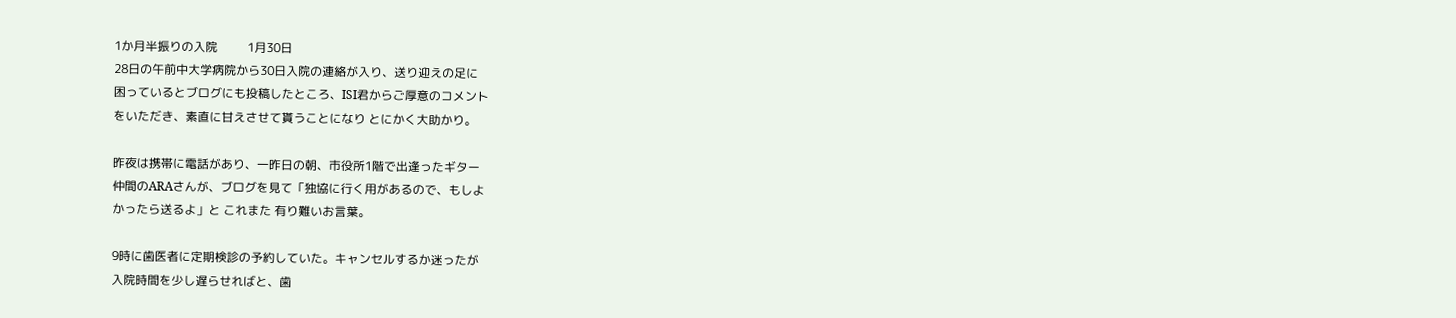1か月半振りの入院          1月30日
28日の午前中大学病院から30日入院の連絡が入り、送り迎えの足に
困っているとブログにも投稿したところ、ISI君からご厚意のコメント
をいただき、素直に甘えさせて貰うことになり とにかく大助かり。

昨夜は携帯に電話があり、一昨日の朝、市役所1階で出逢ったギター
仲間のARAさんが、ブログを見て「独協に行く用があるので、もしよ
かったら送るよ」と これまた 有り難いお言葉。

9時に歯医者に定期検診の予約していた。キャンセルするか迷ったが
入院時間を少し遅らせればと、歯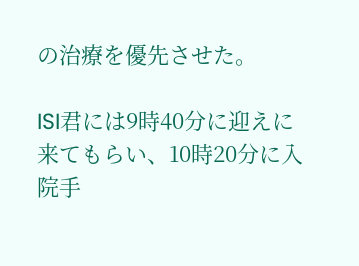の治療を優先させた。

ISI君には9時40分に迎えに来てもらい、10時20分に入院手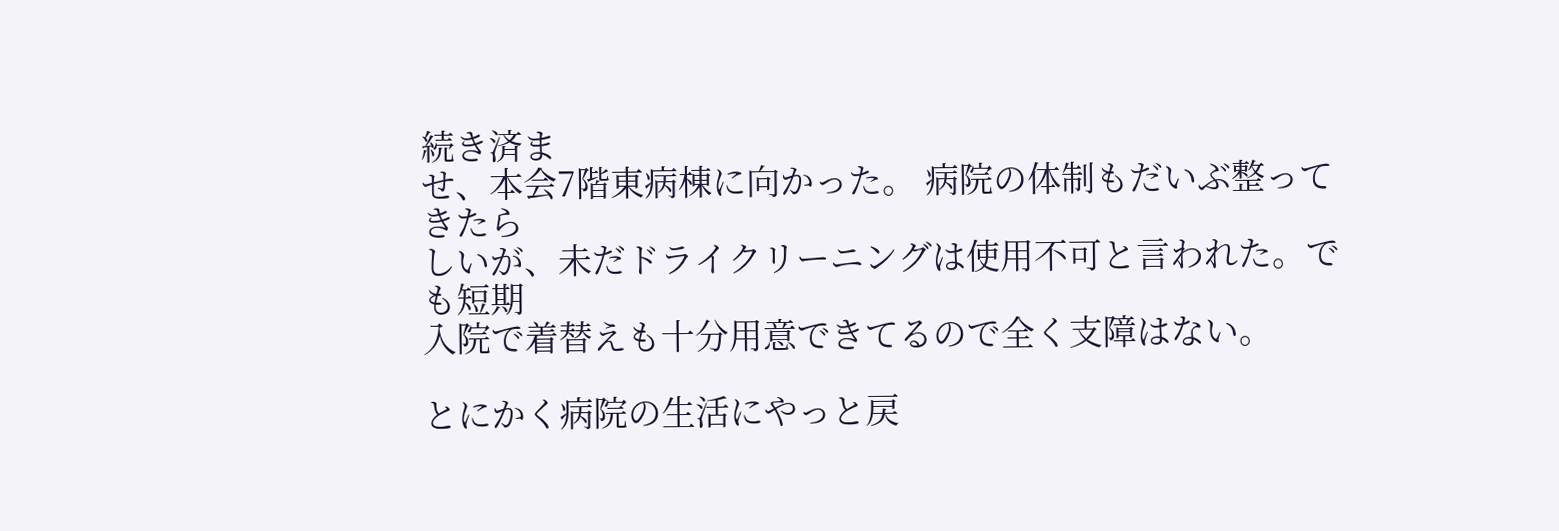続き済ま
せ、本会7階東病棟に向かった。 病院の体制もだいぶ整ってきたら
しいが、未だドライクリーニングは使用不可と言われた。でも短期
入院で着替えも十分用意できてるので全く支障はない。

とにかく病院の生活にやっと戻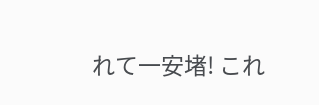れて一安堵! これ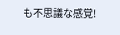も不思議な感覚!